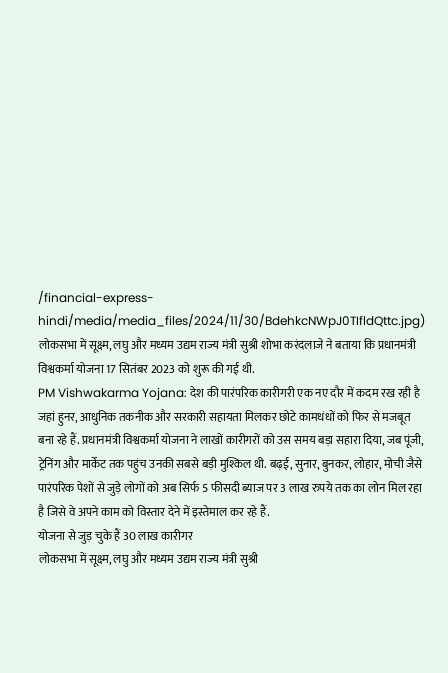/financial-express-hindi/media/media_files/2024/11/30/BdehkcNWpJ0TIfldQttc.jpg)
लोकसभा में सूक्ष्म, लघु और मध्यम उद्यम राज्य मंत्री सुश्री शोभा करंदलाजे ने बताया कि प्रधानमंत्री विश्वकर्मा योजना 17 सितंबर 2023 को शुरू की गई थी.
PM Vishwakarma Yojana: देश की पारंपरिक कारीगरी एक नए दौर में कदम रख रही है जहां हुनर, आधुनिक तकनीक और सरकारी सहायता मिलकर छोटे कामधंधों को फिर से मजबूत बना रहे हैं. प्रधानमंत्री विश्वकर्मा योजना ने लाखों कारीगरों को उस समय बड़ा सहारा दिया, जब पूंजी, ट्रेनिंग और मार्केट तक पहुंच उनकी सबसे बड़ी मुश्किल थी. बढ़ई, सुनार, बुनकर, लोहार, मोची जैसे पारंपरिक पेशों से जुड़े लोगों को अब सिर्फ 5 फीसदी ब्याज पर 3 लाख रुपये तक का लोन मिल रहा है जिसे वे अपने काम को विस्तार देने में इस्तेमाल कर रहे हैं.
योजना से जुड़ चुके हैं 30 लाख कारीगर
लोकसभा में सूक्ष्म, लघु और मध्यम उद्यम राज्य मंत्री सुश्री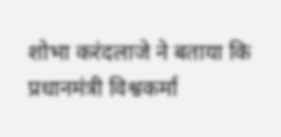शोभा करंदलाजे ने बताया कि प्रधानमंत्री विश्वकर्मा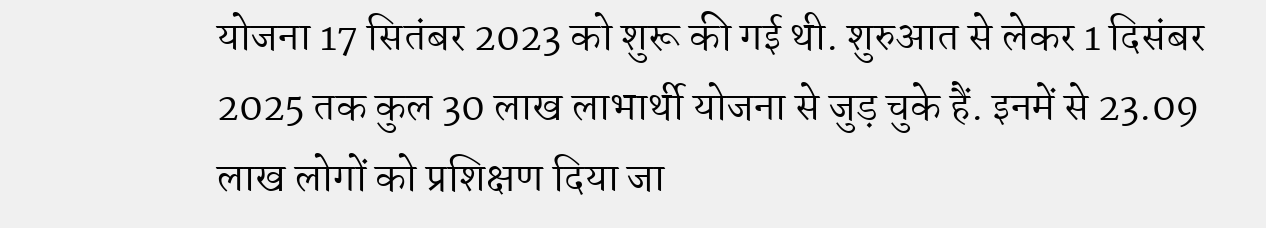योजना 17 सितंबर 2023 को शुरू की गई थी. शुरुआत से लेकर 1 दिसंबर 2025 तक कुल 30 लाख लाभार्थी योजना से जुड़ चुके हैं. इनमें से 23.09 लाख लोगों को प्रशिक्षण दिया जा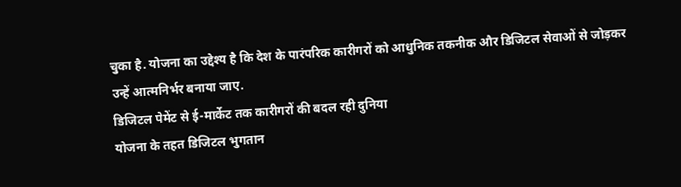चुका है. योजना का उद्देश्य है कि देश के पारंपरिक कारीगरों को आधुनिक तकनीक और डिजिटल सेवाओं से जोड़कर उन्हें आत्मनिर्भर बनाया जाए.
डिजिटल पेमेंट से ई-मार्केट तक कारीगरों की बदल रही दुनिया
योजना के तहत डिजिटल भुगतान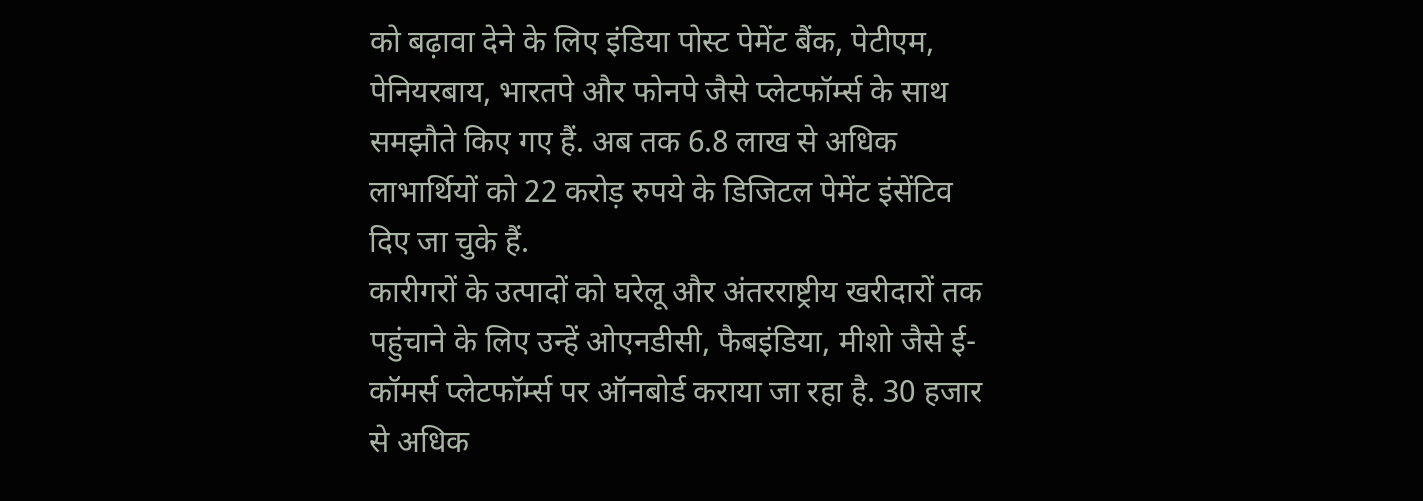को बढ़ावा देने के लिए इंडिया पोस्ट पेमेंट बैंक, पेटीएम, पेनियरबाय, भारतपे और फोनपे जैसे प्लेटफॉर्म्स के साथ समझौते किए गए हैं. अब तक 6.8 लाख से अधिक लाभार्थियों को 22 करोड़ रुपये के डिजिटल पेमेंट इंसेंटिव दिए जा चुके हैं.
कारीगरों के उत्पादों को घरेलू और अंतरराष्ट्रीय खरीदारों तक पहुंचाने के लिए उन्हें ओएनडीसी, फैबइंडिया, मीशो जैसे ई-कॉमर्स प्लेटफॉर्म्स पर ऑनबोर्ड कराया जा रहा है. 30 हजार से अधिक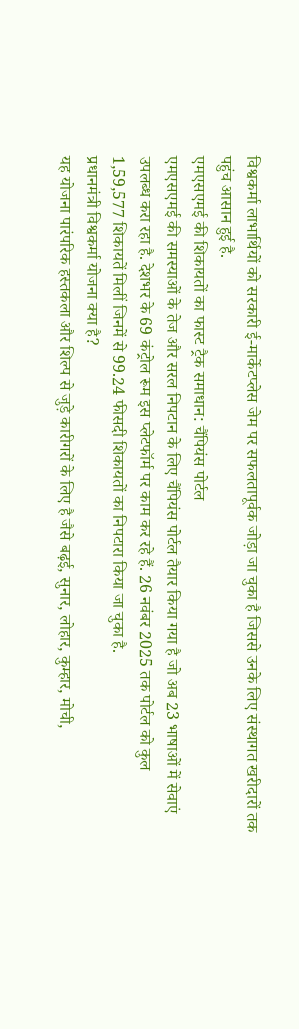विश्वकर्मा लाभार्थियों को सरकारी ई-मार्केटप्लेस जेम पर सफलतापूर्वक जोड़ा जा चुका है जिससे उनके लिए संस्थागत खरीदारों तक पहुंच आसान हुई है.
एमएसएमई की शिकायतों का फास्ट ट्रैक समाधान: चैंपियंस पोर्टल
एमएसएमई की समस्याओं के तेज और सरल निपटान के लिए चैंपियंस पोर्टल तैयार किया गया है जो अब 23 भाषाओं में सेवाएं उपलब्ध करा रहा है. देशभर के 69 कंट्रोल रूम इस प्लेटफॉर्म पर काम कर रहे हैं. 26 नवंबर 2025 तक पोर्टल को कुल 1,59,577 शिकायतें मिलीं जिनमें से 99.24 फीसदी शिकायतों का निपटारा किया जा चुका है.
प्रधानमंत्री विश्वकर्मा योजना क्या है?
यह योजना पारंपरिक हस्तकला और शिल्प से जुड़े कारीगरों के लिए है जैसे बढ़ई, सुनार, लोहार, कुम्हार, मोची,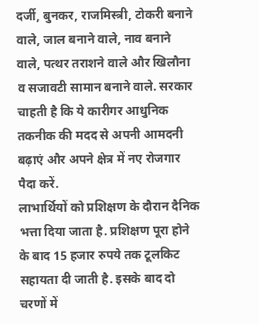दर्जी, बुनकर, राजमिस्त्री, टोकरी बनाने वाले, जाल बनाने वाले, नाव बनाने वाले, पत्थर तराशने वाले और खिलौना व सजावटी सामान बनाने वाले. सरकार चाहती है कि ये कारीगर आधुनिक तकनीक की मदद से अपनी आमदनी बढ़ाएं और अपने क्षेत्र में नए रोजगार पैदा करें.
लाभार्थियों को प्रशिक्षण के दौरान दैनिक भत्ता दिया जाता है. प्रशिक्षण पूरा होने के बाद 15 हजार रुपये तक टूलकिट सहायता दी जाती है. इसके बाद दो चरणों में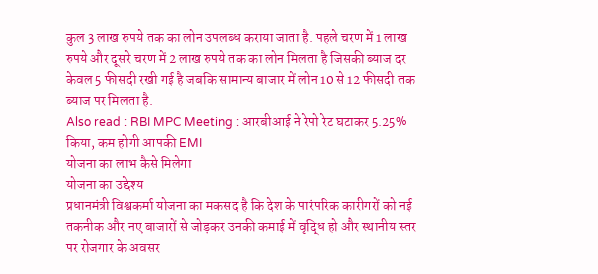कुल 3 लाख रुपये तक का लोन उपलब्ध कराया जाता है. पहले चरण में 1 लाख रुपये और दूसरे चरण में 2 लाख रुपये तक का लोन मिलता है जिसकी ब्याज दर केवल 5 फीसदी रखी गई है जबकि सामान्य बाजार में लोन 10 से 12 फीसदी तक ब्याज पर मिलता है.
Also read : RBI MPC Meeting : आरबीआई ने रेपो रेट घटाकर 5.25% किया, कम होगी आपकी EMI
योजना का लाभ कैसे मिलेगा
योजना का उद्देश्य
प्रधानमंत्री विश्वकर्मा योजना का मकसद है कि देश के पारंपरिक कारीगरों को नई तकनीक और नए बाजारों से जोड़कर उनकी कमाई में वृद्धि हो और स्थानीय स्तर पर रोजगार के अवसर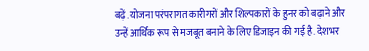बढ़ें. योजना परंपरागत कारीगरों और शिल्पकारों के हुनर को बढ़ाने और उन्हें आर्थिक रूप से मजबूत बनाने के लिए डिजाइन की गई है. देशभर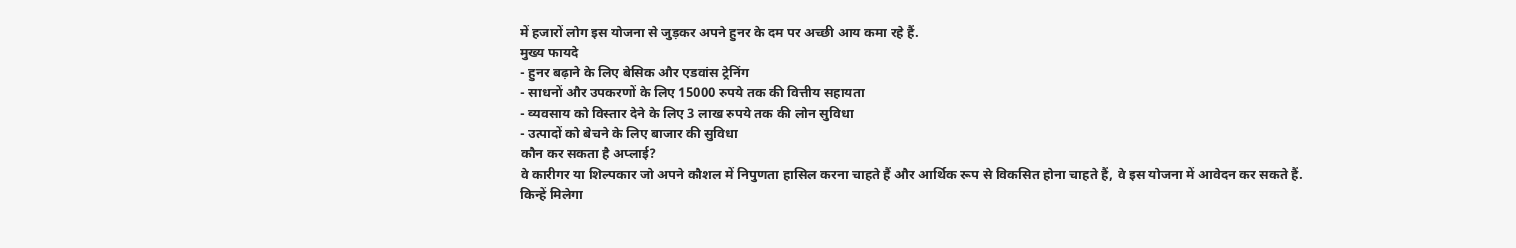में हजारों लोग इस योजना से जुड़कर अपने हुनर के दम पर अच्छी आय कमा रहे हैं.
मुख्य फायदे
- हुनर बढ़ाने के लिए बेसिक और एडवांस ट्रेनिंग
- साधनों और उपकरणों के लिए 15000 रुपये तक की वित्तीय सहायता
- व्यवसाय को विस्तार देने के लिए 3 लाख रुपये तक की लोन सुविधा
- उत्पादों को बेचने के लिए बाजार की सुविधा
कौन कर सकता है अप्लाई?
वे कारीगर या शिल्पकार जो अपने कौशल में निपुणता हासिल करना चाहते हैं और आर्थिक रूप से विकसित होना चाहते हैं, वे इस योजना में आवेदन कर सकते हैं.
किन्हें मिलेगा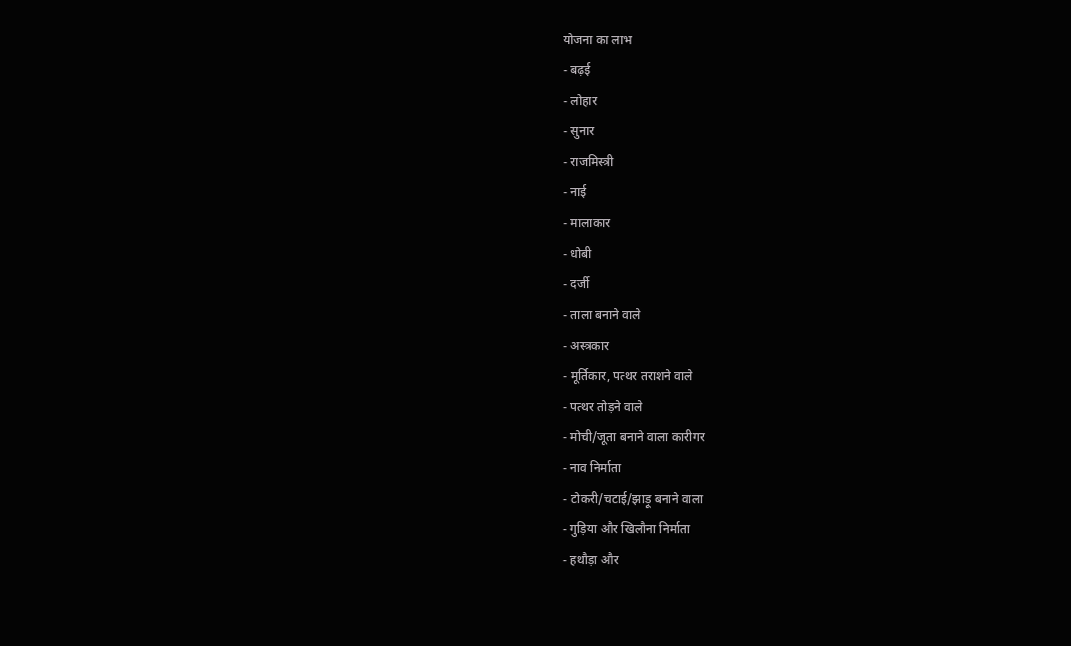योजना का लाभ
- बढ़ई
- लोहार
- सुनार
- राजमिस्त्री
- नाई
- मालाकार
- धोबी
- दर्जी
- ताला बनाने वाले
- अस्त्रकार
- मूर्तिकार, पत्थर तराशने वाले
- पत्थर तोड़ने वाले
- मोची/जूता बनाने वाला कारीगर
- नाव निर्माता
- टोकरी/चटाई/झाड़ू बनाने वाला
- गुड़िया और खिलौना निर्माता
- हथौड़ा और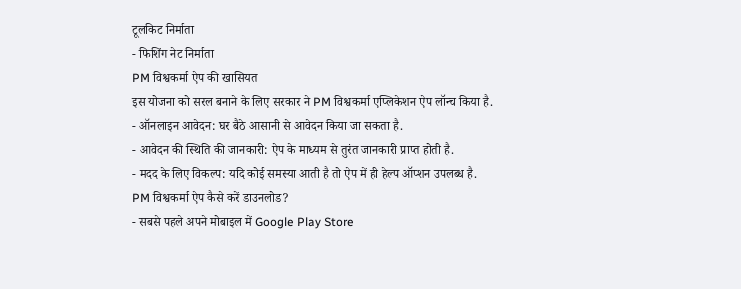टूलकिट निर्माता
- फिशिंग नेट निर्माता
PM विश्वकर्मा ऐप की खासियत
इस योजना को सरल बनाने के लिए सरकार ने PM विश्वकर्मा एप्लिकेशन ऐप लॉन्च किया है.
- ऑनलाइन आवेदन: घर बैठे आसानी से आवेदन किया जा सकता है.
- आवेदन की स्थिति की जानकारी: ऐप के माध्यम से तुरंत जानकारी प्राप्त होती है.
- मदद के लिए विकल्प: यदि कोई समस्या आती है तो ऐप में ही हेल्प ऑप्शन उपलब्ध है.
PM विश्वकर्मा ऐप कैसे करें डाउनलोड?
- सबसे पहले अपने मोबाइल में Google Play Store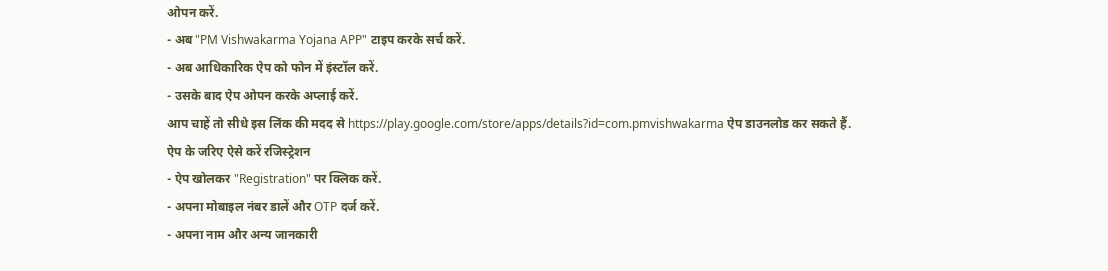ओपन करें.
- अब "PM Vishwakarma Yojana APP" टाइप करके सर्च करें.
- अब आधिकारिक ऐप को फोन में इंस्टॉल करें.
- उसके बाद ऐप ओपन करके अप्लाई करें.
आप चाहें तो सीधे इस लिंक की मदद से https://play.google.com/store/apps/details?id=com.pmvishwakarma ऐप डाउनलोड कर सकते हैं.
ऐप के जरिए ऐसे करें रजिस्ट्रेशन
- ऐप खोलकर "Registration" पर क्लिक करें.
- अपना मोबाइल नंबर डालें और OTP दर्ज करें.
- अपना नाम और अन्य जानकारी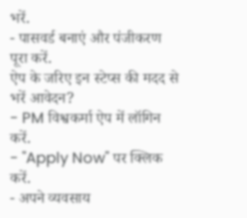भरें.
- पासवर्ड बनाएं और पंजीकरण पूरा करें.
ऐप के जरिए इन स्टेप्स की मदद से भरें आवेदन?
- PM विश्वकर्मा ऐप में लॉगिन करें.
- "Apply Now" पर क्लिक करें.
- अपने व्यवसाय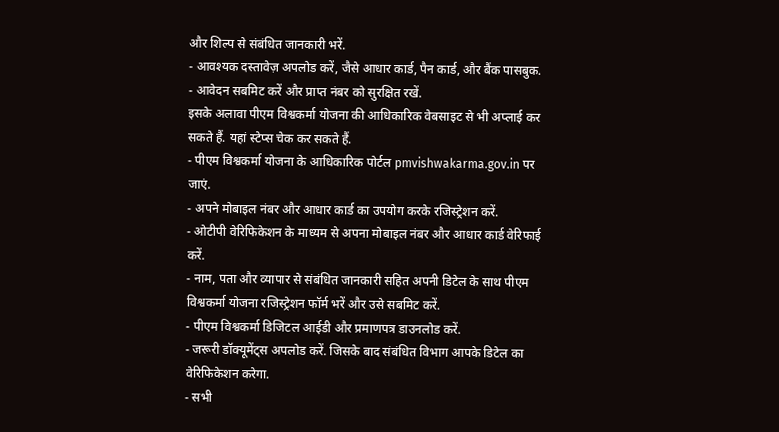और शिल्प से संबंधित जानकारी भरें.
- आवश्यक दस्तावेज़ अपलोड करें, जैसे आधार कार्ड, पैन कार्ड, और बैंक पासबुक.
- आवेदन सबमिट करें और प्राप्त नंबर को सुरक्षित रखें.
इसके अलावा पीएम विश्वकर्मा योजना की आधिकारिक वेबसाइट से भी अप्लाई कर सकते हैं. यहां स्टेप्स चेक कर सकते हैं.
- पीएम विश्वकर्मा योजना के आधिकारिक पोर्टल pmvishwakarma.gov.in पर जाएं.
- अपने मोबाइल नंबर और आधार कार्ड का उपयोग करके रजिस्ट्रेशन करें.
- ओटीपी वेरिफिकेशन के माध्यम से अपना मोबाइल नंबर और आधार कार्ड वेरिफाई करें.
- नाम, पता और व्यापार से संबंधित जानकारी सहित अपनी डिटेल के साथ पीएम विश्वकर्मा योजना रजिस्ट्रेशन फॉर्म भरें और उसे सबमिट करें.
- पीएम विश्वकर्मा डिजिटल आईडी और प्रमाणपत्र डाउनलोड करें.
- जरूरी डॉक्यूमेंट्स अपलोड करें. जिसके बाद संबंधित विभाग आपके डिटेल का वेरिफिकेशन करेगा.
- सभी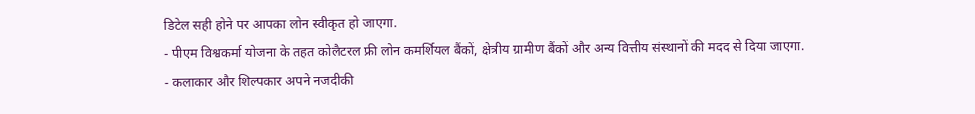डिटेल सही होने पर आपका लोन स्वीकृत हो जाएगा.
- पीएम विश्वकर्मा योजना के तहत कोलैटरल फ्री लोन कमर्शियल बैंकों, क्षेत्रीय ग्रामीण बैंकों और अन्य वित्तीय संस्थानों की मदद से दिया जाएगा.
- कलाकार और शिल्पकार अपने नजदीकी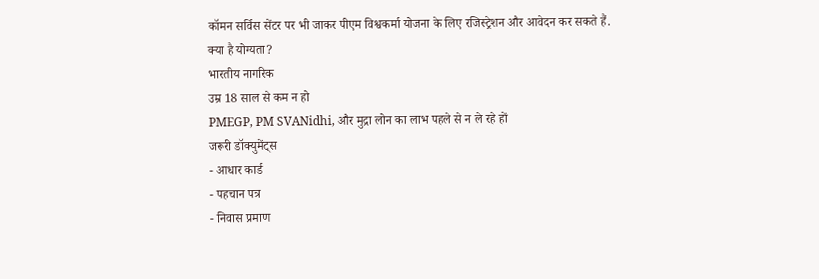कॉमन सर्विस सेंटर पर भी जाकर पीएम विश्वकर्मा योजना के लिए रजिस्ट्रेशन और आवेदन कर सकते हैं.
क्या है योग्यता?
भारतीय नागरिक
उम्र 18 साल से कम न हो
PMEGP, PM SVANidhi, और मुद्रा लोन का लाभ पहले से न ले रहे हों
जरूरी डॉक्युमेंट्स
- आधार कार्ड
- पहचान पत्र
- निवास प्रमाण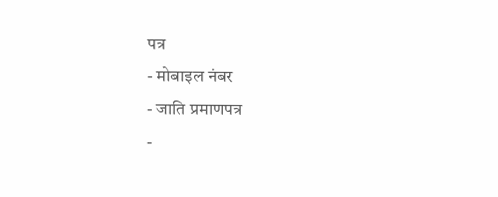पत्र
- मोबाइल नंबर
- जाति प्रमाणपत्र
-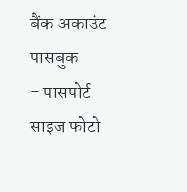बैंक अकाउंट पासबुक
- पासपोर्ट साइज फोटो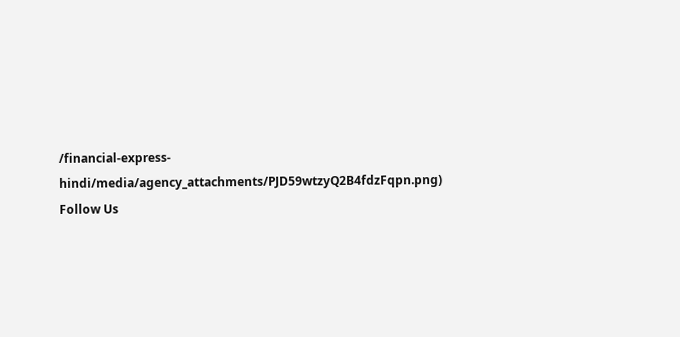/financial-express-hindi/media/agency_attachments/PJD59wtzyQ2B4fdzFqpn.png)
Follow Us